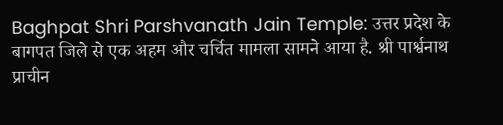Baghpat Shri Parshvanath Jain Temple: उत्तर प्रदेश के बागपत जिले से एक अहम और चर्चित मामला सामने आया है. श्री पार्श्वनाथ प्राचीन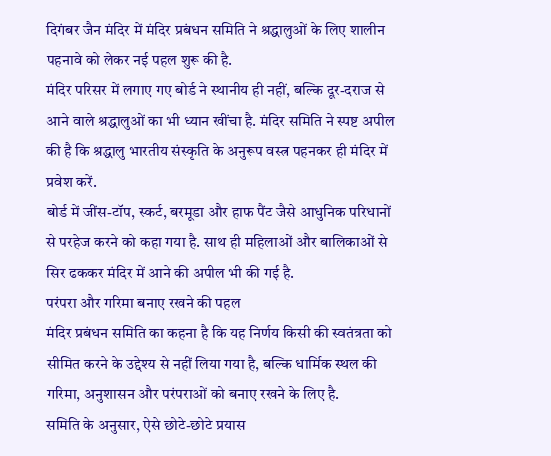दिगंबर जैन मंदिर में मंदिर प्रबंधन समिति ने श्रद्धालुओं के लिए शालीन पहनावे को लेकर नई पहल शुरू की है.
मंदिर परिसर में लगाए गए बोर्ड ने स्थानीय ही नहीं, बल्कि दूर-दराज से आने वाले श्रद्धालुओं का भी ध्यान खींचा है. मंदिर समिति ने स्पष्ट अपील की है कि श्रद्धालु भारतीय संस्कृति के अनुरूप वस्त्र पहनकर ही मंदिर में प्रवेश करें.
बोर्ड में जींस-टॉप, स्कर्ट, बरमूडा और हाफ पैंट जैसे आधुनिक परिधानों से परहेज करने को कहा गया है. साथ ही महिलाओं और बालिकाओं से सिर ढककर मंदिर में आने की अपील भी की गई है.
परंपरा और गरिमा बनाए रखने की पहल
मंदिर प्रबंधन समिति का कहना है कि यह निर्णय किसी की स्वतंत्रता को सीमित करने के उद्देश्य से नहीं लिया गया है, बल्कि धार्मिक स्थल की गरिमा, अनुशासन और परंपराओं को बनाए रखने के लिए है.
समिति के अनुसार, ऐसे छोटे-छोटे प्रयास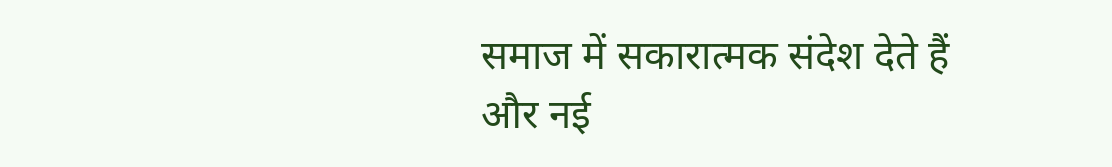समाज में सकारात्मक संदेश देते हैं और नई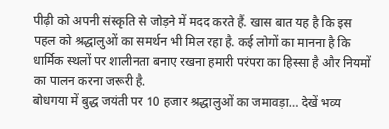पीढ़ी को अपनी संस्कृति से जोड़ने में मदद करते हैं. खास बात यह है कि इस पहल को श्रद्धालुओं का समर्थन भी मिल रहा है. कई लोगों का मानना है कि धार्मिक स्थलों पर शालीनता बनाए रखना हमारी परंपरा का हिस्सा है और नियमों का पालन करना जरूरी है.
बोधगया में बुद्ध जयंती पर 10 हजार श्रद्धालुओं का जमावड़ा… देखें भव्य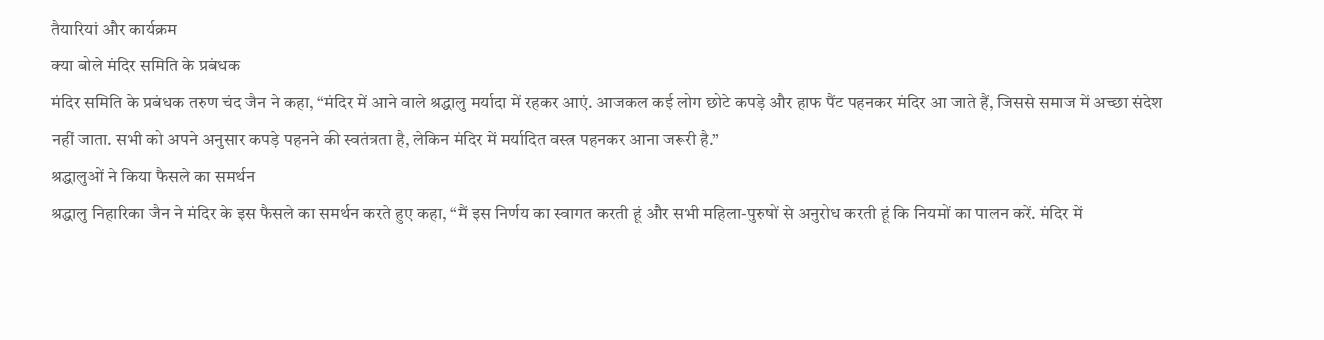तैयारियां और कार्यक्रम
क्या बोले मंदिर समिति के प्रबंधक
मंदिर समिति के प्रबंधक तरुण चंद जैन ने कहा, “मंदिर में आने वाले श्रद्धालु मर्यादा में रहकर आएं. आजकल कई लोग छोटे कपड़े और हाफ पैंट पहनकर मंदिर आ जाते हैं, जिससे समाज में अच्छा संदेश नहीं जाता. सभी को अपने अनुसार कपड़े पहनने की स्वतंत्रता है, लेकिन मंदिर में मर्यादित वस्त्र पहनकर आना जरूरी है.”
श्रद्धालुओं ने किया फैसले का समर्थन
श्रद्धालु निहारिका जैन ने मंदिर के इस फैसले का समर्थन करते हुए कहा, “मैं इस निर्णय का स्वागत करती हूं और सभी महिला-पुरुषों से अनुरोध करती हूं कि नियमों का पालन करें. मंदिर में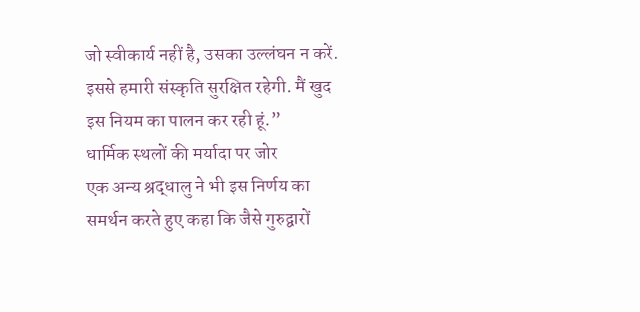जो स्वीकार्य नहीं है, उसका उल्लंघन न करें. इससे हमारी संस्कृति सुरक्षित रहेगी. मैं खुद इस नियम का पालन कर रही हूं.”
धार्मिक स्थलों की मर्यादा पर जोर
एक अन्य श्रद्धालु ने भी इस निर्णय का समर्थन करते हुए कहा कि जैसे गुरुद्वारों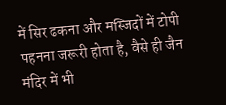में सिर ढकना और मस्जिदों में टोपी पहनना जरूरी होता है, वैसे ही जैन मंदिर में भी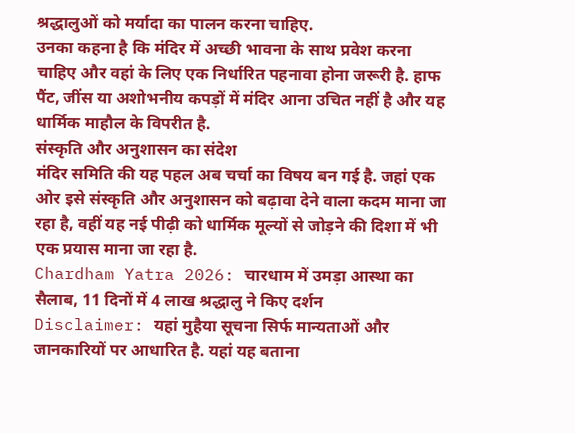श्रद्धालुओं को मर्यादा का पालन करना चाहिए.
उनका कहना है कि मंदिर में अच्छी भावना के साथ प्रवेश करना चाहिए और वहां के लिए एक निर्धारित पहनावा होना जरूरी है. हाफ पैंट, जींस या अशोभनीय कपड़ों में मंदिर आना उचित नहीं है और यह धार्मिक माहौल के विपरीत है.
संस्कृति और अनुशासन का संदेश
मंदिर समिति की यह पहल अब चर्चा का विषय बन गई है. जहां एक ओर इसे संस्कृति और अनुशासन को बढ़ावा देने वाला कदम माना जा रहा है, वहीं यह नई पीढ़ी को धार्मिक मूल्यों से जोड़ने की दिशा में भी एक प्रयास माना जा रहा है.
Chardham Yatra 2026: चारधाम में उमड़ा आस्था का सैलाब, 11 दिनों में 4 लाख श्रद्धालु ने किए दर्शन
Disclaimer: यहां मुहैया सूचना सिर्फ मान्यताओं और जानकारियों पर आधारित है. यहां यह बताना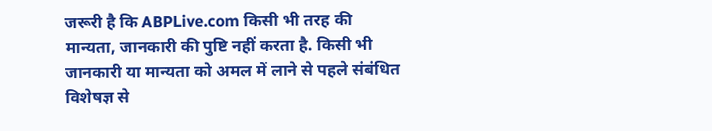जरूरी है कि ABPLive.com किसी भी तरह की मान्यता, जानकारी की पुष्टि नहीं करता है. किसी भी जानकारी या मान्यता को अमल में लाने से पहले संबंधित विशेषज्ञ से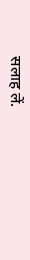सलाह लें.